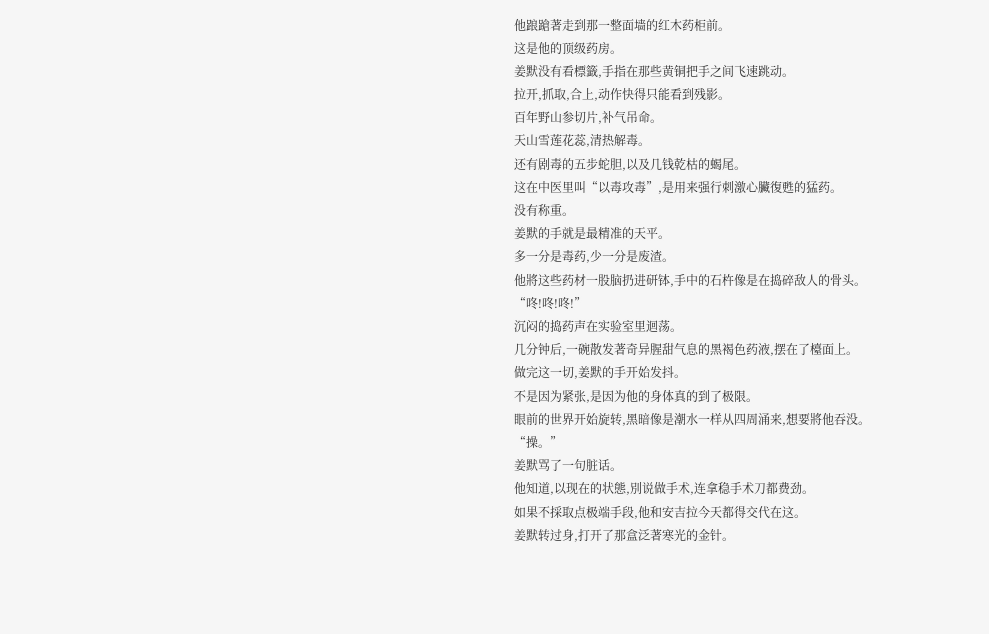他踉蹌著走到那一整面墙的红木药柜前。
这是他的顶级药房。
姜默没有看標籤,手指在那些黄铜把手之间飞速跳动。
拉开,抓取,合上,动作快得只能看到残影。
百年野山参切片,补气吊命。
天山雪莲花蕊,清热解毒。
还有剧毒的五步蛇胆,以及几钱乾枯的蝎尾。
这在中医里叫“以毒攻毒”,是用来强行刺激心臟復甦的猛药。
没有称重。
姜默的手就是最精准的天平。
多一分是毒药,少一分是废渣。
他將这些药材一股脑扔进研钵,手中的石杵像是在捣碎敌人的骨头。
“咚!咚!咚!”
沉闷的捣药声在实验室里迴荡。
几分钟后,一碗散发著奇异腥甜气息的黑褐色药液,摆在了檯面上。
做完这一切,姜默的手开始发抖。
不是因为紧张,是因为他的身体真的到了极限。
眼前的世界开始旋转,黑暗像是潮水一样从四周涌来,想要將他吞没。
“操。”
姜默骂了一句脏话。
他知道,以现在的状態,別说做手术,连拿稳手术刀都费劲。
如果不採取点极端手段,他和安吉拉今天都得交代在这。
姜默转过身,打开了那盒泛著寒光的金针。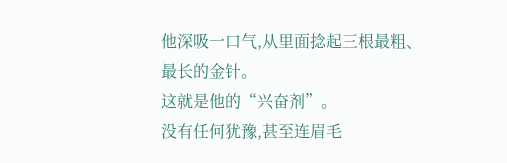他深吸一口气,从里面捻起三根最粗、最长的金针。
这就是他的“兴奋剂”。
没有任何犹豫,甚至连眉毛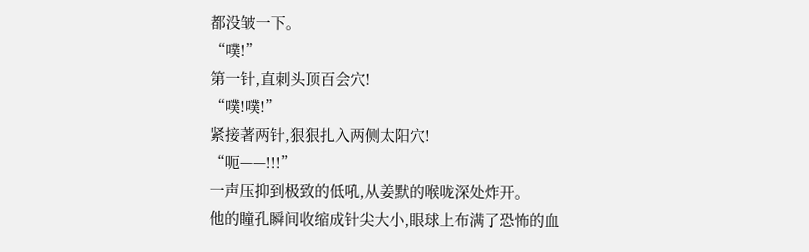都没皱一下。
“噗!”
第一针,直刺头顶百会穴!
“噗!噗!”
紧接著两针,狠狠扎入两侧太阳穴!
“呃——!!!”
一声压抑到极致的低吼,从姜默的喉咙深处炸开。
他的瞳孔瞬间收缩成针尖大小,眼球上布满了恐怖的血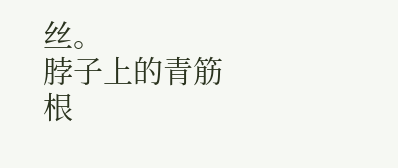丝。
脖子上的青筋根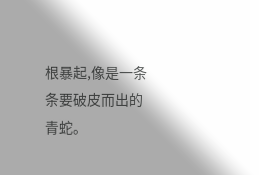根暴起,像是一条条要破皮而出的青蛇。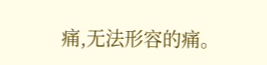痛,无法形容的痛。